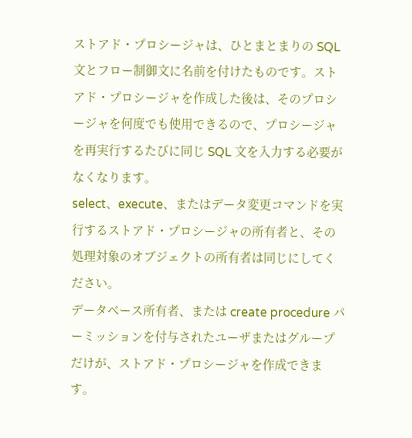ストアド・プロシージャは、ひとまとまりの SQL 文とフロー制御文に名前を付けたものです。ストアド・プロシージャを作成した後は、そのプロシージャを何度でも使用できるので、プロシージャを再実行するたびに同じ SQL 文を入力する必要がなくなります。
select、execute、またはデータ変更コマンドを実行するストアド・プロシージャの所有者と、その処理対象のオブジェクトの所有者は同じにしてください。
データベース所有者、または create procedure パーミッションを付与されたユーザまたはグループだけが、ストアド・プロシージャを作成できます。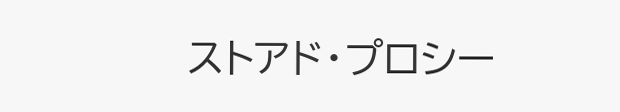ストアド・プロシー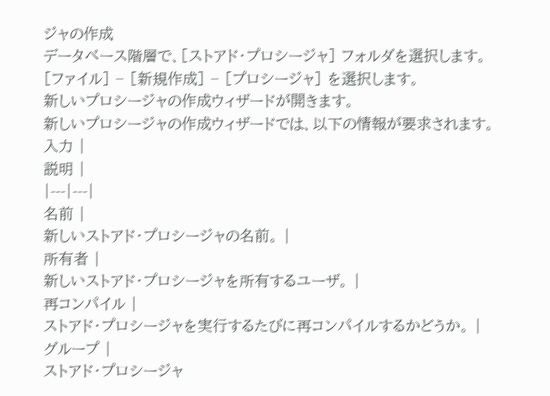ジャの作成
データベース階層で、[ストアド・プロシージャ] フォルダを選択します。
[ファイル] − [新規作成] − [プロシージャ] を選択します。
新しいプロシージャの作成ウィザードが開きます。
新しいプロシージャの作成ウィザードでは、以下の情報が要求されます。
入力 |
説明 |
|---|---|
名前 |
新しいストアド・プロシージャの名前。 |
所有者 |
新しいストアド・プロシージャを所有するユーザ。 |
再コンパイル |
ストアド・プロシージャを実行するたびに再コンパイルするかどうか。 |
グループ |
ストアド・プロシージャ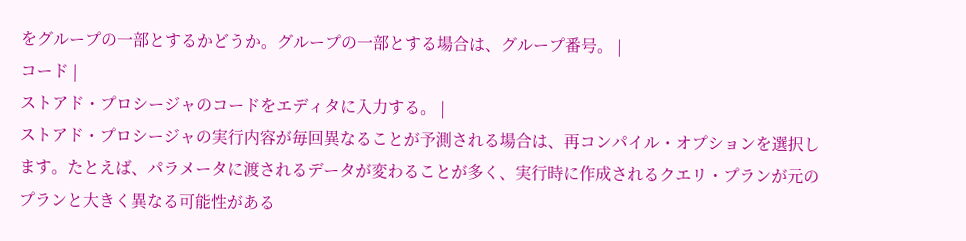をグループの一部とするかどうか。グループの一部とする場合は、グループ番号。 |
コード |
ストアド・プロシージャのコードをエディタに入力する。 |
ストアド・プロシージャの実行内容が毎回異なることが予測される場合は、再コンパイル・オプションを選択します。たとえば、パラメータに渡されるデータが変わることが多く、実行時に作成されるクエリ・プランが元のプランと大きく異なる可能性がある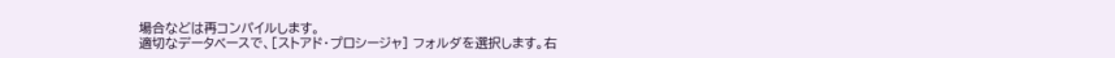場合などは再コンパイルします。
適切なデータベースで、[ストアド・プロシージャ] フォルダを選択します。右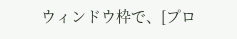ウィンドウ枠で、[プロ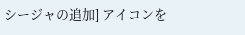シージャの追加] アイコンを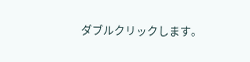ダブルクリックします。